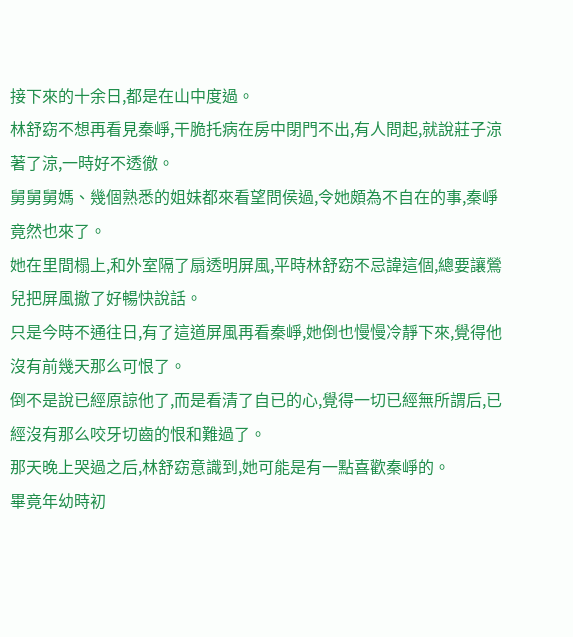接下來的十余日,都是在山中度過。
林舒窈不想再看見秦崢,干脆托病在房中閉門不出,有人問起,就說莊子涼著了涼,一時好不透徹。
舅舅舅媽、幾個熟悉的姐妹都來看望問侯過,令她頗為不自在的事,秦崢竟然也來了。
她在里間榻上,和外室隔了扇透明屏風,平時林舒窈不忌諱這個,總要讓鶯兒把屏風撤了好暢快說話。
只是今時不通往日,有了這道屏風再看秦崢,她倒也慢慢冷靜下來,覺得他沒有前幾天那么可恨了。
倒不是說已經原諒他了,而是看清了自已的心,覺得一切已經無所謂后,已經沒有那么咬牙切齒的恨和難過了。
那天晚上哭過之后,林舒窈意識到,她可能是有一點喜歡秦崢的。
畢竟年幼時初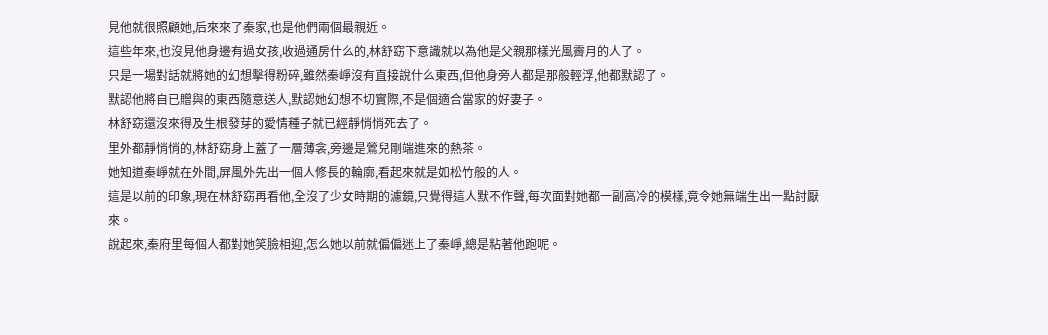見他就很照顧她,后來來了秦家,也是他們兩個最親近。
這些年來,也沒見他身邊有過女孩,收過通房什么的,林舒窈下意識就以為他是父親那樣光風霽月的人了。
只是一場對話就將她的幻想擊得粉碎,雖然秦崢沒有直接說什么東西,但他身旁人都是那般輕浮,他都默認了。
默認他將自已贈與的東西隨意送人,默認她幻想不切實際,不是個適合當家的好妻子。
林舒窈還沒來得及生根發芽的愛情種子就已經靜悄悄死去了。
里外都靜悄悄的,林舒窈身上蓋了一層薄衾,旁邊是鶯兒剛端進來的熱茶。
她知道秦崢就在外間,屏風外先出一個人修長的輪廓,看起來就是如松竹般的人。
這是以前的印象,現在林舒窈再看他,全沒了少女時期的濾鏡,只覺得這人默不作聲,每次面對她都一副高冷的模樣,竟令她無端生出一點討厭來。
說起來,秦府里每個人都對她笑臉相迎,怎么她以前就偏偏迷上了秦崢,總是粘著他跑呢。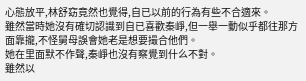心態放平,林舒窈竟然也覺得,自已以前的行為有些不合適來。
雖然當時她沒有確切認識到自已喜歡秦崢,但一舉一動似乎都往那方面靠攏,不怪舅母誤會她老是想要撮合他們。
她在里面默不作聲,秦崢也沒有察覺到什么不對。
雖然以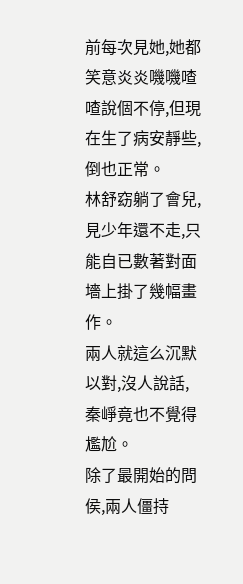前每次見她,她都笑意炎炎嘰嘰喳喳說個不停,但現在生了病安靜些,倒也正常。
林舒窈躺了會兒,見少年還不走,只能自已數著對面墻上掛了幾幅畫作。
兩人就這么沉默以對,沒人說話,秦崢竟也不覺得尷尬。
除了最開始的問侯,兩人僵持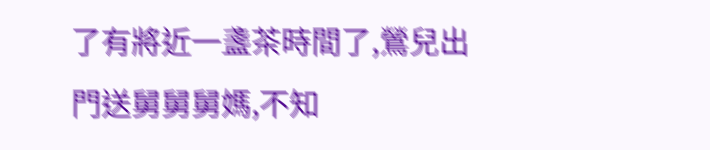了有將近一盞茶時間了,鶯兒出門送舅舅舅媽,不知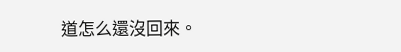道怎么還沒回來。